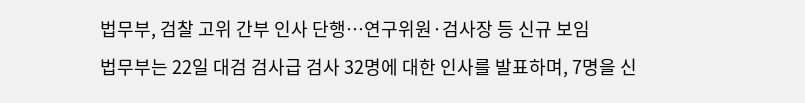법무부, 검찰 고위 간부 인사 단행…연구위원·검사장 등 신규 보임
법무부는 22일 대검 검사급 검사 32명에 대한 인사를 발표하며, 7명을 신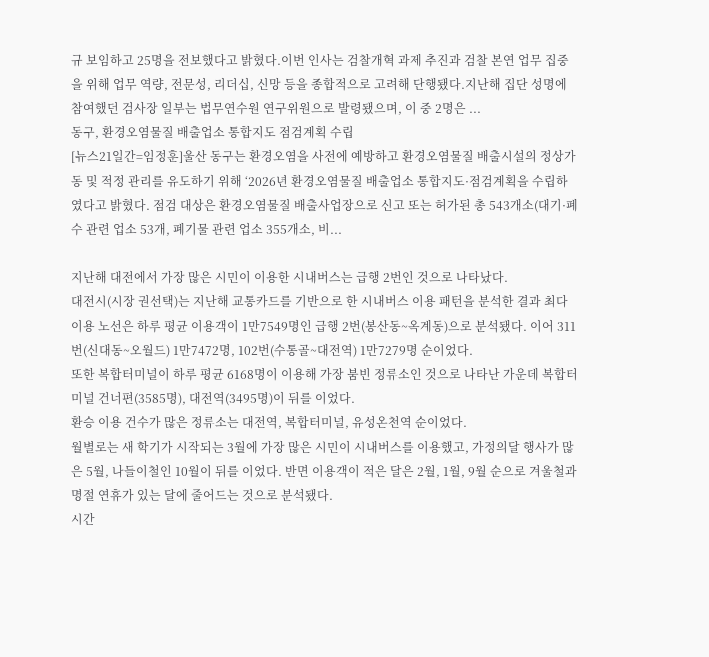규 보임하고 25명을 전보했다고 밝혔다.이번 인사는 검찰개혁 과제 추진과 검찰 본연 업무 집중을 위해 업무 역량, 전문성, 리더십, 신망 등을 종합적으로 고려해 단행됐다.지난해 집단 성명에 참여했던 검사장 일부는 법무연수원 연구위원으로 발령됐으며, 이 중 2명은 ...
동구, 환경오염물질 배출업소 통합지도 점검계획 수립
[뉴스21일간=임정훈]울산 동구는 환경오염을 사전에 예방하고 환경오염물질 배출시설의 정상가동 및 적정 관리를 유도하기 위해 ‘2026년 환경오염물질 배출업소 통합지도·점검계획을 수립하였다고 밝혔다. 점검 대상은 환경오염물질 배출사업장으로 신고 또는 허가된 총 543개소(대기·폐수 관련 업소 53개, 폐기물 관련 업소 355개소, 비...

지난해 대전에서 가장 많은 시민이 이용한 시내버스는 급행 2번인 것으로 나타났다.
대전시(시장 권선택)는 지난해 교통카드를 기반으로 한 시내버스 이용 패턴을 분석한 결과 최다 이용 노선은 하루 평균 이용객이 1만7549명인 급행 2번(봉산동~옥계동)으로 분석됐다. 이어 311번(신대동~오월드) 1만7472명, 102번(수통골~대전역) 1만7279명 순이었다.
또한 복합터미널이 하루 평균 6168명이 이용해 가장 붐빈 정류소인 것으로 나타난 가운데 복합터미널 건너편(3585명), 대전역(3495명)이 뒤를 이었다.
환승 이용 건수가 많은 정류소는 대전역, 복합터미널, 유성온천역 순이었다.
월별로는 새 학기가 시작되는 3월에 가장 많은 시민이 시내버스를 이용했고, 가정의달 행사가 많은 5월, 나들이철인 10월이 뒤를 이었다. 반면 이용객이 적은 달은 2월, 1월, 9월 순으로 겨울철과 명절 연휴가 있는 달에 줄어드는 것으로 분석됐다.
시간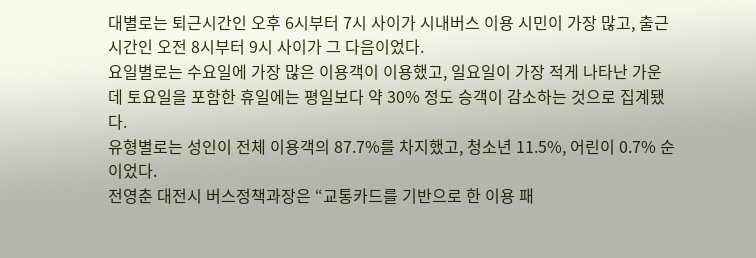대별로는 퇴근시간인 오후 6시부터 7시 사이가 시내버스 이용 시민이 가장 많고, 출근시간인 오전 8시부터 9시 사이가 그 다음이었다.
요일별로는 수요일에 가장 많은 이용객이 이용했고, 일요일이 가장 적게 나타난 가운데 토요일을 포함한 휴일에는 평일보다 약 30% 정도 승객이 감소하는 것으로 집계됐다.
유형별로는 성인이 전체 이용객의 87.7%를 차지했고, 청소년 11.5%, 어린이 0.7% 순이었다.
전영춘 대전시 버스정책과장은 “교통카드를 기반으로 한 이용 패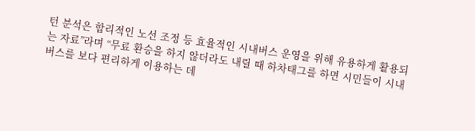턴 분석은 합리적인 노선 조정 등 효율적인 시내버스 운영을 위해 유용하게 활용되는 자료”라며 “무료 환승을 하지 않더라도 내릴 때 하차태그를 하면 시민들이 시내버스를 보다 편리하게 이용하는 데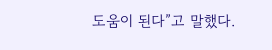도움이 된다”고 말했다.